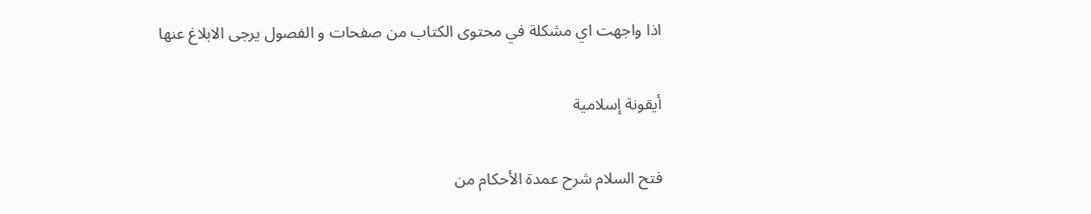اذا واجهت اي مشكلة في محتوى الكتاب من صفحات و الفصول يرجى الابلاغ عنها

أيقونة إسلامية

فتح السلام شرح عمدة الأحكام من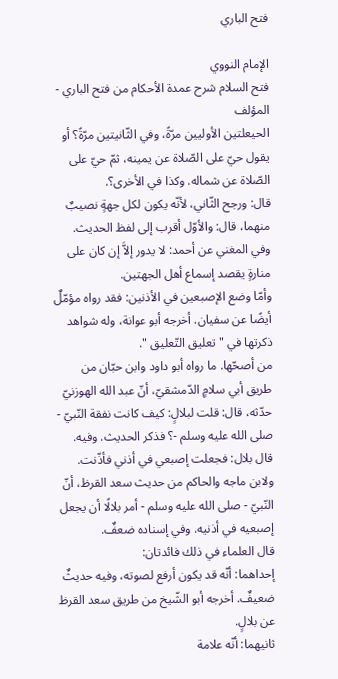فتح الباري

الإمام النووي
فتح السلام شرح عمدة الأحكام من فتح الباري - المؤلف
الحيعلتين الأوليين مرّةً، وفي الثّانيتين مرّةً؟ أو يقول حيّ على الصّلاة عن يمينه، ثمّ حيّ على الصّلاة عن شماله. وكذا في الأخرى؟.
قال: ورجح الثّاني، لأنّه يكون لكل جهةٍ نصيبٌ منهما، قال: والأوّل أقرب إلى لفظ الحديث.
وفي المغني عن أحمد: لا يدور إلاَّ إن كان على منارةٍ يقصد إسماع أهل الجهتين.
وأمّا وضع الإصبعين في الأذنين: فقد رواه مؤمّلٌ أيضًا عن سفيان. أخرجه أبو عوانة، وله شواهد ذكرتها في " تعليق التّعليق ".
من أصحّها. ما رواه أبو داود وابن حبّان من طريق أبي سلامٍ الدّمشقيّ، أنّ عبد الله الهوزنيّ حدّثه، قال: قلت لبلالٍ: كيف كانت نفقة النّبيّ - صلى الله عليه وسلم -؟ فذكر الحديث. وفيه. قال بلال: فجعلت إصبعي في أذني فأذّنت.
ولابن ماجه والحاكم من حديث سعد القرظ، أنّ النّبيّ - صلى الله عليه وسلم - أمر بلالًا أن يجعل إصبعيه في أذنيه. وفي إسناده ضعفٌ.
قال العلماء في ذلك فائدتان:
إحداهما: أنّه قد يكون أرفع لصوته، وفيه حديثٌ ضعيفٌ. أخرجه أبو الشّيخ من طريق سعد القرظ عن بلالٍ.
ثانيهما: أنّه علامة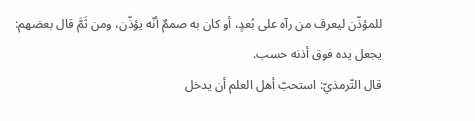للمؤذّن ليعرف من رآه على بُعدٍ، أو كان به صممٌ أنّه يؤذّن، ومن ثَمَّ قال بعضهم: يجعل يده فوق أذنه حسب.
قال التّرمذيّ: استحبّ أهل العلم أن يدخل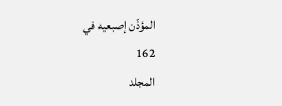المؤذّن إصبعيه في
162
المجلد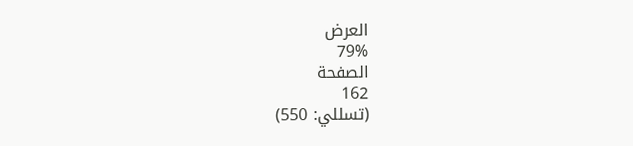العرض
79%
الصفحة
162
(تسللي: 550)